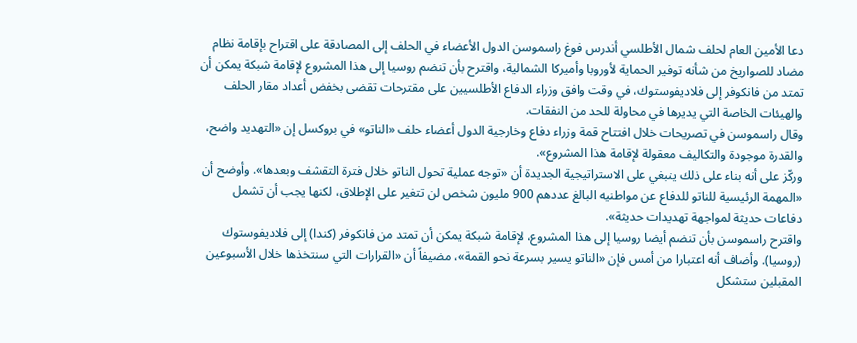دعا الأمين العام لحلف شمال الأطلسي أندرس فوغ راسموسن الدول الأعضاء في الحلف إلى المصادقة على اقتراح بإقامة نظام مضاد للصواريخ من شأنه توفير الحماية لأوروبا وأميركا الشمالية، واقترح بأن تنضم روسيا إلى هذا المشروع لإقامة شبكة يمكن أن تمتد من فانكوفر إلى فلاديفوستوك، في وقت وافق وزراء الدفاع الأطلسيين على مقترحات تقضى بخفض أعداد مقار الحلف والهيئات الخاصة التي يديرها في محاولة للحد من النفقات.
وقال راسموسن في تصريحات خلال افتتاح قمة وزراء دفاع وخارجية الدول أعضاء حلف «الناتو» في بروكسل إن «التهديد واضح، والقدرة موجودة والتكاليف معقولة لإقامة هذا المشروع».
وركّز على أنه بناء على ذلك ينبغي على الاستراتيجية الجديدة أن «توجه عملية تحول الناتو خلال فترة التقشف وبعدها». وأوضح أن «المهمة الرئيسية للناتو للدفاع عن مواطنيه البالغ عددهم 900 مليون شخص لن تتغير على الإطلاق، لكنها يجب أن تشمل دفاعات حديثة لمواجهة تهديدات حديثة».
واقترح راسموسن بأن تنضم أيضا روسيا إلى هذا المشروع، لإقامة شبكة يمكن أن تمتد من فانكوفر (كندا) إلى فلاديفوستوك (روسيا). وأضاف أنه اعتبارا من أمس فإن «الناتو يسير بسرعة نحو القمة»، مضيفاً أن «القرارات التي سنتخذها خلال الأسبوعين المقبلين ستشكل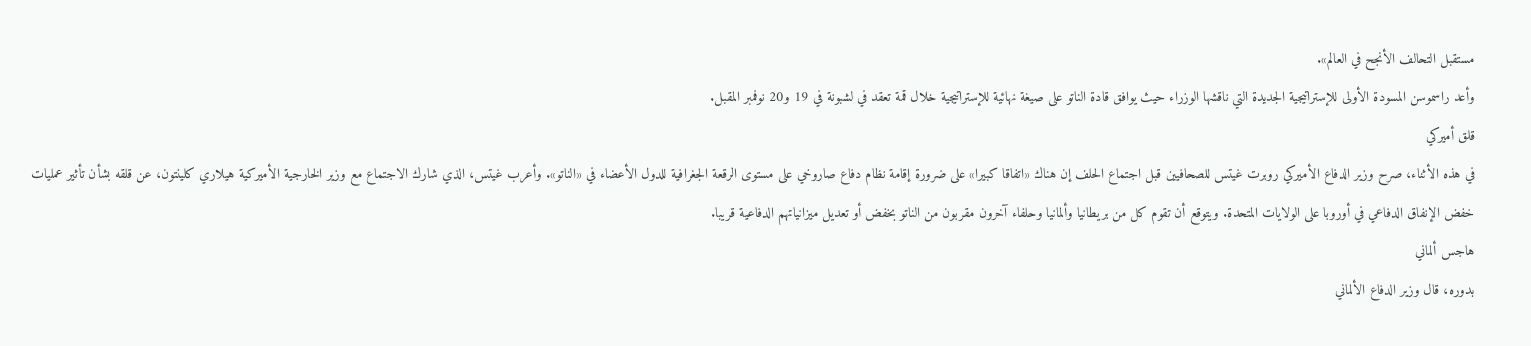مستقبل التحالف الأنجح في العالم».
وأعد راسموسن المسودة الأولى للإستراتيجية الجديدة التي ناقشها الوزراء حيث يوافق قادة الناتو على صيغة نهائية للإستراتيجية خلال قمة تعقد في لشبونة في 19 و20 نوفمبر المقبل.
قلق أميركي
في هذه الأثناء، صرح وزير الدفاع الأميركي روبرت غيتس للصحافيين قبل اجتماع الحلف إن هناك «اتفاقا كبيرا» على ضرورة إقامة نظام دفاع صاروخي على مستوى الرقعة الجغرافية للدول الأعضاء في «الناتو». وأعرب غيتس، الذي شارك الاجتماع مع وزير الخارجية الأميركية هيلاري كلينتون، عن قلقه بشأن تأثير عمليات خفض الإنفاق الدفاعي في أوروبا على الولايات المتحدة. ويتوقع أن تقوم كل من بريطانيا وألمانيا وحلفاء آخرون مقربون من الناتو بخفض أو تعديل ميزانياتهم الدفاعية قريبا.
هاجس ألماني
بدوره، قال وزير الدفاع الألماني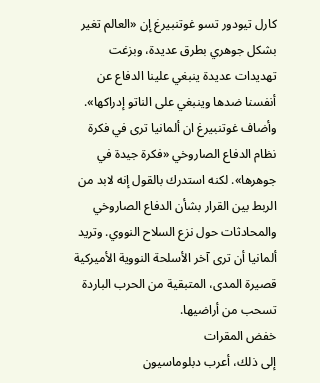كارل تيودور تسو غوتنبيرغ إن «العالم تغير بشكل جوهري بطرق عديدة، وبزغت تهديدات عديدة ينبغي علينا الدفاع عن أنفسنا ضدها وينبغي على الناتو إدراكها». وأضاف غوتنبيرغ ان ألمانيا ترى في فكرة نظام الدفاع الصاروخي «فكرة جيدة في جوهرها». لكنه استدرك بالقول إنه لابد من الربط بين القرار بشأن الدفاع الصاروخي والمحادثات حول نزع السلاح النووي. وتريد ألمانيا أن ترى آخر الأسلحة النووية الأميركية قصيرة المدى، المتبقية من الحرب الباردة تسحب من أراضيها.
خفض المقرات
إلى ذلك، أعرب دبلوماسيون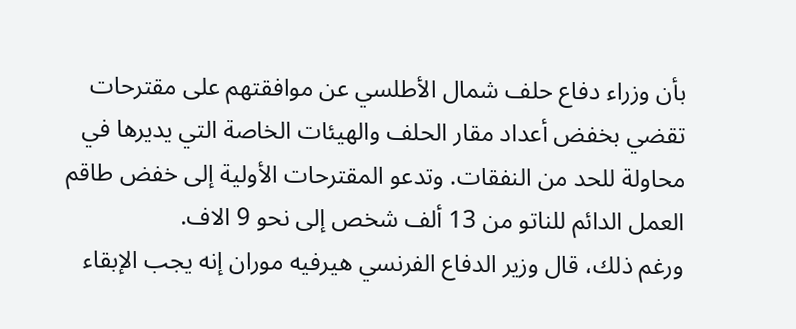بأن وزراء دفاع حلف شمال الأطلسي عن موافقتهم على مقترحات تقضي بخفض أعداد مقار الحلف والهيئات الخاصة التي يديرها في محاولة للحد من النفقات. وتدعو المقترحات الأولية إلى خفض طاقم العمل الدائم للناتو من 13 ألف شخص إلى نحو 9 الاف.
ورغم ذلك، قال وزير الدفاع الفرنسي هيرفيه موران إنه يجب الإبقاء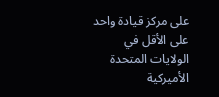على مركز قيادة واحد على الأقل في الولايات المتحدة الأميركية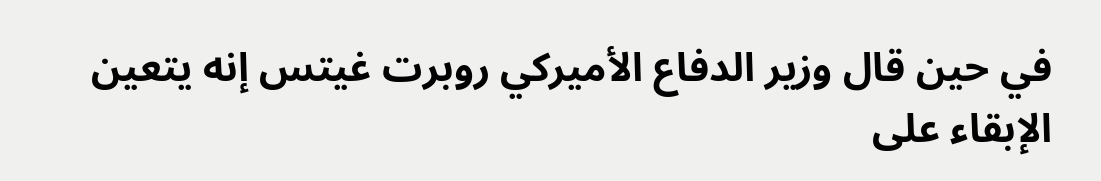في حين قال وزير الدفاع الأميركي روبرت غيتس إنه يتعين الإبقاء على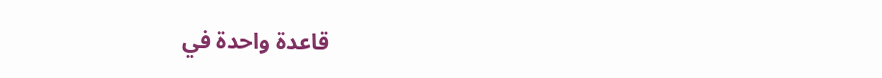قاعدة واحدة في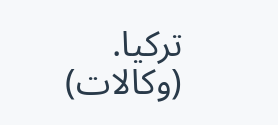تركيا.
(وكالات)